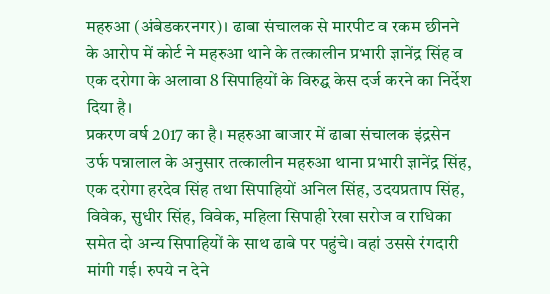महरुआ (अंबेडकरनगर)। ढाबा संचालक से मारपीट व रकम छीनने के आरोप में कोर्ट ने महरुआ थाने के तत्कालीन प्रभारी ज्ञानेंद्र सिंह व एक दरोगा के अलावा 8 सिपाहियों के विरुद्घ केस दर्ज करने का निर्देश दिया है।
प्रकरण वर्ष 2017 का है। महरुआ बाजार में ढाबा संचालक इंद्रसेन उर्फ पन्नालाल के अनुसार तत्कालीन महरुआ थाना प्रभारी ज्ञानेंद्र सिंह, एक दरोगा हरदेव सिंह तथा सिपाहियों अनिल सिंह, उदयप्रताप सिंह, विवेक, सुधीर सिंह, विवेक, महिला सिपाही रेखा सरोज व राधिका समेत दो अन्य सिपाहियों के साथ ढाबे पर पहुंचे। वहां उससे रंगदारी मांगी गई। रुपये न देने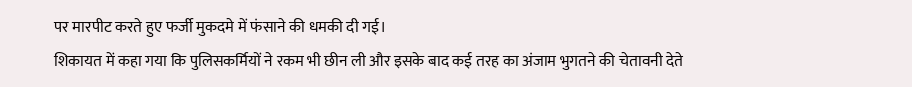पर मारपीट करते हुए फर्जी मुकदमे में फंसाने की धमकी दी गई।
शिकायत में कहा गया कि पुलिसकर्मियों ने रकम भी छीन ली और इसके बाद कई तरह का अंजाम भुगतने की चेतावनी देते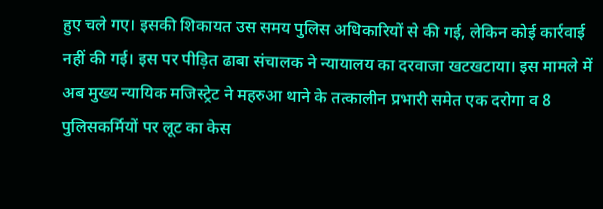हुए चले गए। इसकी शिकायत उस समय पुलिस अधिकारियों से की गई, लेकिन कोई कार्रवाई नहीं की गई। इस पर पीड़ित ढाबा संचालक ने न्यायालय का दरवाजा खटखटाया। इस मामले में अब मुख्य न्यायिक मजिस्ट्रेट ने महरुआ थाने के तत्कालीन प्रभारी समेत एक दरोगा व 8 पुलिसकर्मियों पर लूट का केस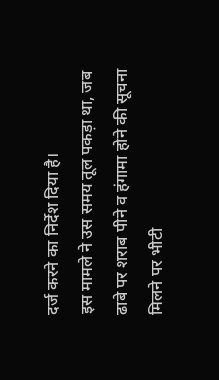दर्ज करने का निर्देश दिया है।
इस मामले ने उस समय तूल पकड़ा था, जब ढाबे पर शराब पीने व हंगामा होने की सूचना मिलने पर भीटी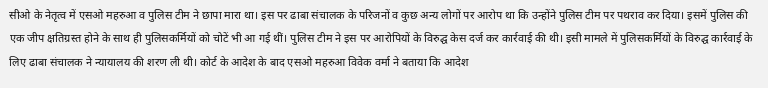सीओ के नेतृत्व में एसओ महरुआ व पुलिस टीम ने छापा मारा था। इस पर ढाबा संचालक के परिजनों व कुछ अन्य लोगों पर आरोप था कि उन्होंने पुलिस टीम पर पथराव कर दिया। इसमें पुलिस की एक जीप क्षतिग्रस्त होने के साथ ही पुलिसकर्मियों को चोटें भी आ गई थीं। पुलिस टीम ने इस पर आरोपियों के विरुद्घ केस दर्ज कर कार्रवाई की थी। इसी मामले में पुलिसकर्मियों के विरुद्घ कार्रवाई के लिए ढाबा संचालक ने न्यायालय की शरण ली थी। कोर्ट के आदेश के बाद एसओ महरुआ विवेक वर्मा ने बताया कि आदेश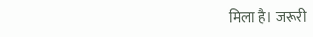मिला है। जरूरी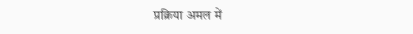प्रक्रिया अमल में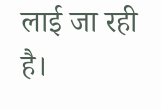लाई जा रही है।